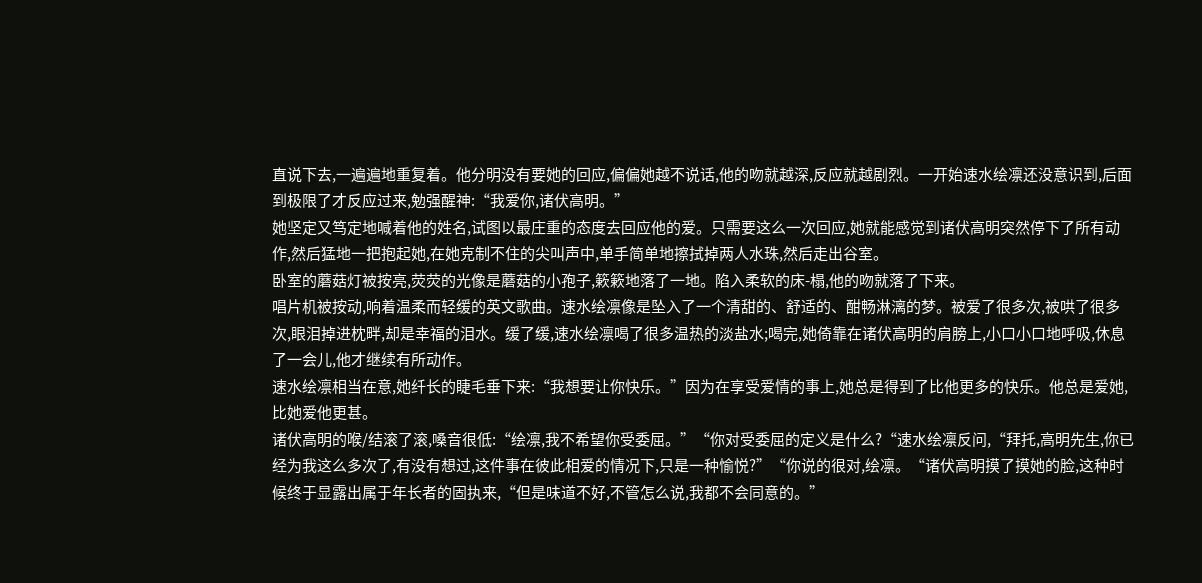直说下去,一遍遍地重复着。他分明没有要她的回应,偏偏她越不说话,他的吻就越深,反应就越剧烈。一开始速水绘凛还没意识到,后面到极限了才反应过来,勉强醒神:“我爱你,诸伏高明。”
她坚定又笃定地喊着他的姓名,试图以最庄重的态度去回应他的爱。只需要这么一次回应,她就能感觉到诸伏高明突然停下了所有动作,然后猛地一把抱起她,在她克制不住的尖叫声中,单手简单地擦拭掉两人水珠,然后走出谷室。
卧室的蘑菇灯被按亮,荧荧的光像是蘑菇的小孢子,簌簌地落了一地。陷入柔软的床-榻,他的吻就落了下来。
唱片机被按动,响着温柔而轻缓的英文歌曲。速水绘凛像是坠入了一个清甜的、舒适的、酣畅淋漓的梦。被爱了很多次,被哄了很多次,眼泪掉进枕畔,却是幸福的泪水。缓了缓,速水绘凛喝了很多温热的淡盐水;喝完,她倚靠在诸伏高明的肩膀上,小口小口地呼吸,休息了一会儿,他才继续有所动作。
速水绘凛相当在意,她纤长的睫毛垂下来:“我想要让你快乐。”因为在享受爱情的事上,她总是得到了比他更多的快乐。他总是爱她,比她爱他更甚。
诸伏高明的喉/结滚了滚,嗓音很低:“绘凛,我不希望你受委屈。”“你对受委屈的定义是什么?“速水绘凛反问,“拜托,高明先生,你已经为我这么多次了,有没有想过,这件事在彼此相爱的情况下,只是一种愉悦?”“你说的很对,绘凛。“诸伏高明摸了摸她的脸,这种时候终于显露出属于年长者的固执来,“但是味道不好,不管怎么说,我都不会同意的。”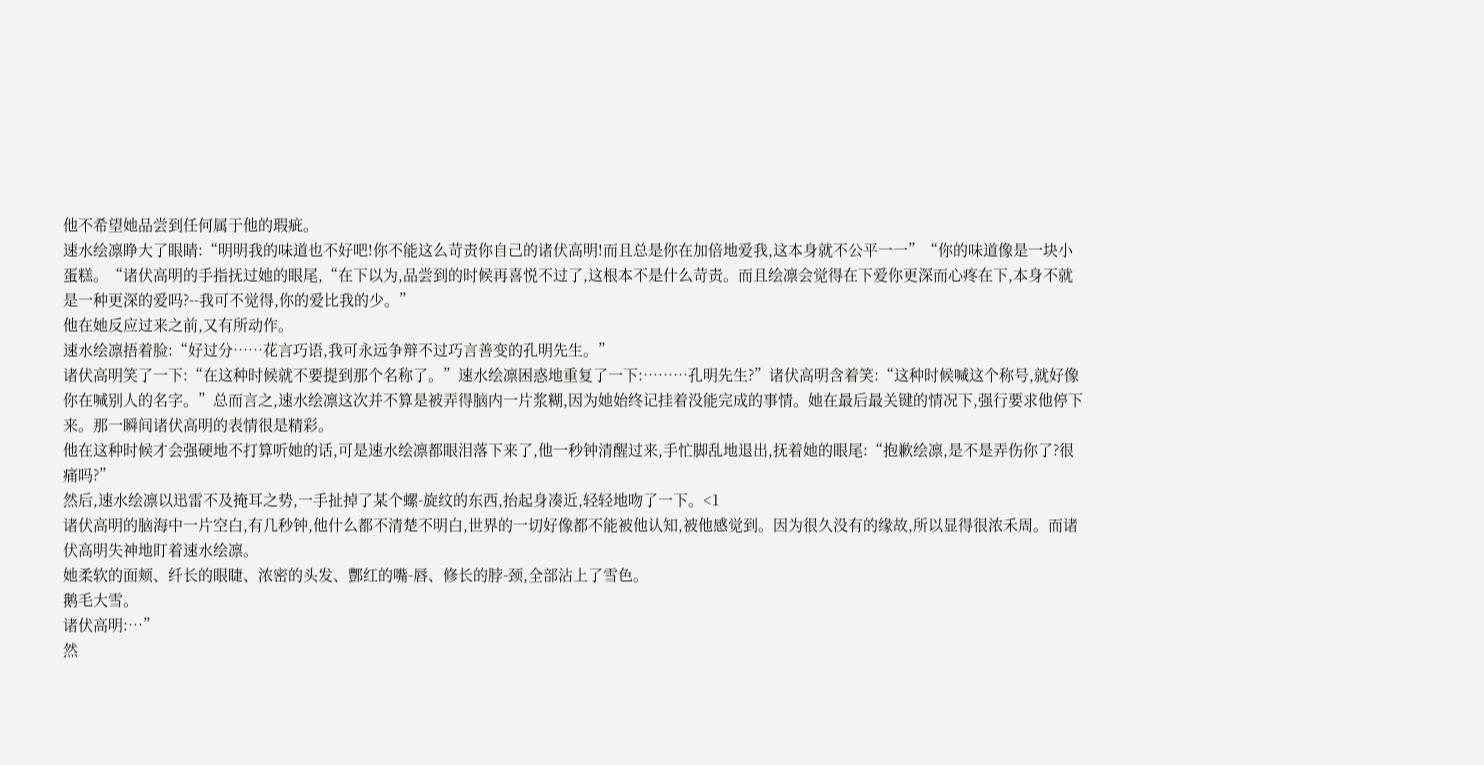他不希望她品尝到任何属于他的瑕疵。
速水绘凛睁大了眼睛:“明明我的味道也不好吧!你不能这么苛责你自己的诸伏高明!而且总是你在加倍地爱我,这本身就不公平一一”“你的味道像是一块小蛋糕。“诸伏高明的手指抚过她的眼尾,“在下以为,品尝到的时候再喜悦不过了,这根本不是什么苛责。而且绘凛会觉得在下爱你更深而心疼在下,本身不就是一种更深的爱吗?--我可不觉得,你的爱比我的少。”
他在她反应过来之前,又有所动作。
速水绘凛捂着脸:“好过分……花言巧语,我可永远争辩不过巧言善变的孔明先生。”
诸伏高明笑了一下:“在这种时候就不要提到那个名称了。”速水绘凛困惑地重复了一下:………孔明先生?”诸伏高明含着笑:“这种时候喊这个称号,就好像你在喊别人的名字。”总而言之,速水绘凛这次并不算是被弄得脑内一片浆糊,因为她始终记挂着没能完成的事情。她在最后最关键的情况下,强行要求他停下来。那一瞬间诸伏高明的表情很是精彩。
他在这种时候才会强硬地不打算听她的话,可是速水绘凛都眼泪落下来了,他一秒钟清醒过来,手忙脚乱地退出,抚着她的眼尾:“抱歉绘凛,是不是弄伤你了?很痛吗?”
然后,速水绘凛以迅雷不及掩耳之势,一手扯掉了某个螺-旋纹的东西,抬起身凑近,轻轻地吻了一下。<1
诸伏高明的脑海中一片空白,有几秒钟,他什么都不清楚不明白,世界的一切好像都不能被他认知,被他感觉到。因为很久没有的缘故,所以显得很浓禾周。而诸伏高明失神地盯着速水绘凛。
她柔软的面颊、纤长的眼睫、浓密的头发、酆红的嘴-唇、修长的脖-颈,全部沾上了雪色。
鹅毛大雪。
诸伏高明:…”
然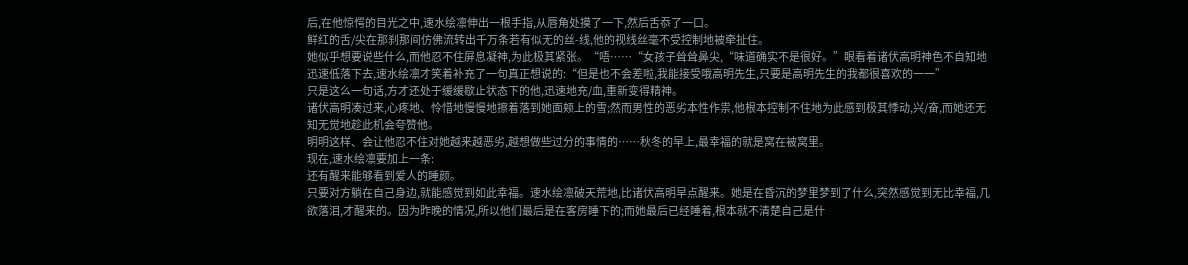后,在他惊愕的目光之中,速水绘凛伸出一根手指,从唇角处摸了一下,然后舌忝了一口。
鲜红的舌/尖在那刹那间仿佛流转出千万条若有似无的丝-线,他的视线丝毫不受控制地被牵扯住。
她似乎想要说些什么,而他忍不住屏息凝神,为此极其紧张。“唔……“女孩子耸耸鼻尖,“味道确实不是很好。”眼看着诸伏高明神色不自知地迅速低落下去,速水绘凛才笑着补充了一句真正想说的:“但是也不会差啦,我能接受哦高明先生,只要是高明先生的我都很喜欢的一一”
只是这么一句话,方才还处于缓缓歇止状态下的他,迅速地充/血,重新变得精神。
诸伏高明凑过来,心疼地、怜惜地慢慢地擦着落到她面颊上的雪;然而男性的恶劣本性作祟,他根本控制不住地为此感到极其悸动,兴/奋,而她还无知无觉地趁此机会夸赞他。
明明这样、会让他忍不住对她越来越恶劣,越想做些过分的事情的……秋冬的早上,最幸福的就是窝在被窝里。
现在,速水绘凛要加上一条:
还有醒来能够看到爱人的睡颜。
只要对方躺在自己身边,就能感觉到如此幸福。速水绘凛破天荒地,比诸伏高明早点醒来。她是在昏沉的梦里梦到了什么,突然感觉到无比幸福,几欲落泪,才醒来的。因为昨晚的情况,所以他们最后是在客房睡下的;而她最后已经睡着,根本就不清楚自己是什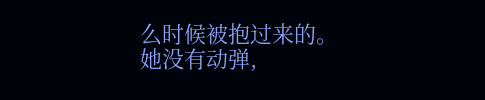么时候被抱过来的。
她没有动弹,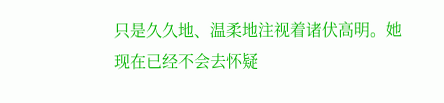只是久久地、温柔地注视着诸伏高明。她现在已经不会去怀疑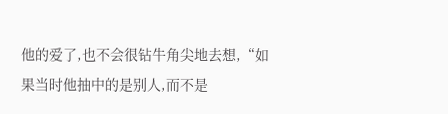他的爱了,也不会很钻牛角尖地去想,“如果当时他抽中的是别人,而不是